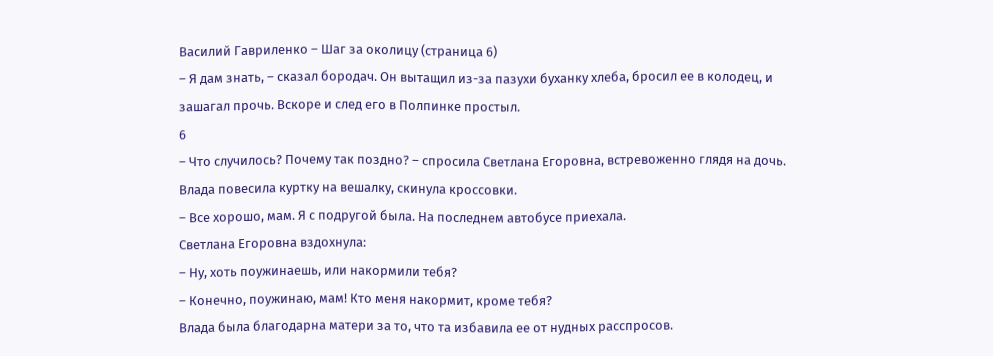Василий Гавриленко – Шаг за околицу (страница 6)
– Я дам знать, – сказал бородач. Он вытащил из-за пазухи буханку хлеба, бросил ее в колодец, и зашагал прочь. Вскоре и след его в Полпинке простыл.
6
– Что случилось? Почему так поздно? – спросила Светлана Егоровна, встревоженно глядя на дочь.
Влада повесила куртку на вешалку, скинула кроссовки.
– Все хорошо, мам. Я с подругой была. На последнем автобусе приехала.
Светлана Егоровна вздохнула:
– Ну, хоть поужинаешь, или накормили тебя?
– Конечно, поужинаю, мам! Кто меня накормит, кроме тебя?
Влада была благодарна матери за то, что та избавила ее от нудных расспросов.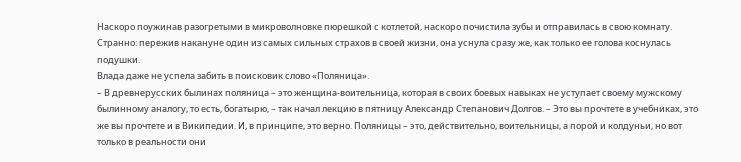Наскоро поужинав разогретыми в микроволновке пюрешкой с котлетой, наскоро почистила зубы и отправилась в свою комнату.
Странно: пережив накануне один из самых сильных страхов в своей жизни, она уснула сразу же, как только ее голова коснулась подушки.
Влада даже не успела забить в поисковик слово «Поляница».
– В древнерусских былинах поляница – это женщина-воительница, которая в своих боевых навыках не уступает своему мужскому былинному аналогу, то есть, богатырю, – так начал лекцию в пятницу Александр Степанович Долгов. – Это вы прочтете в учебниках, это же вы прочтете и в Википедии. И, в принципе, это верно. Поляницы – это, действительно, воительницы, а порой и колдуньи, но вот только в реальности они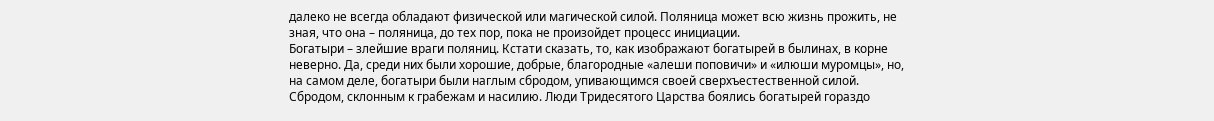далеко не всегда обладают физической или магической силой. Поляница может всю жизнь прожить, не зная, что она – поляница, до тех пор, пока не произойдет процесс инициации.
Богатыри – злейшие враги поляниц. Кстати сказать, то, как изображают богатырей в былинах, в корне неверно. Да, среди них были хорошие, добрые, благородные «алеши поповичи» и «илюши муромцы», но, на самом деле, богатыри были наглым сбродом, упивающимся своей сверхъестественной силой. Сбродом, склонным к грабежам и насилию. Люди Тридесятого Царства боялись богатырей гораздо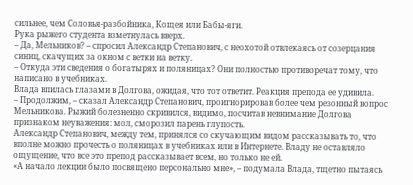сильнее, чем Соловья-разбойника, Кощея или Бабы-яги.
Рука рыжего студента взметнулась вверх.
– Да, Мельников? – спросил Александр Степанович, с неохотой отвлекаясь от созерцания синиц, скачущих за окном с ветки на ветку.
– Откуда эти сведения о богатырях и поляницах? Они полностью противоречат тому, что написано в учебниках.
Влада впилась глазами в Долгова, ожидая, что тот ответит. Реакция препода ее удивила.
– Продолжим, – сказал Александр Степанович, проигнорировав более чем резонный вопрос Мельникова. Рыжий болезненно скривился, видимо, посчитав невнимание Долгова признаком неуважения: мол, сморозил парень глупость.
Александр Степанович, между тем, принялся со скучающим видом рассказывать то, что вполне можно прочесть о поляницах в учебниках или в Интернете. Владу не оставляло ощущение, что все это препод рассказывает всем, но только не ей.
«А начало лекции было посвящено персонально мне», – подумала Влада, тщетно пытаясь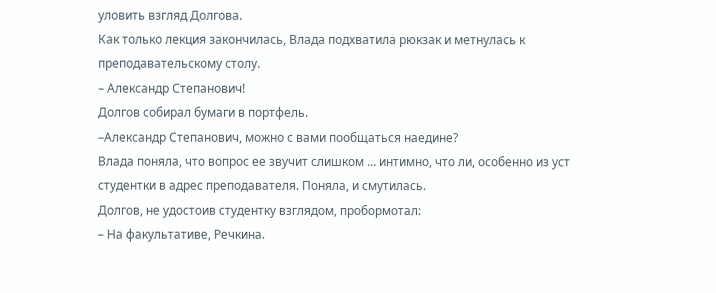уловить взгляд Долгова.
Как только лекция закончилась, Влада подхватила рюкзак и метнулась к преподавательскому столу.
– Александр Степанович!
Долгов собирал бумаги в портфель.
–Александр Степанович, можно с вами пообщаться наедине?
Влада поняла, что вопрос ее звучит слишком … интимно, что ли, особенно из уст студентки в адрес преподавателя. Поняла, и смутилась.
Долгов, не удостоив студентку взглядом, пробормотал:
– На факультативе, Речкина.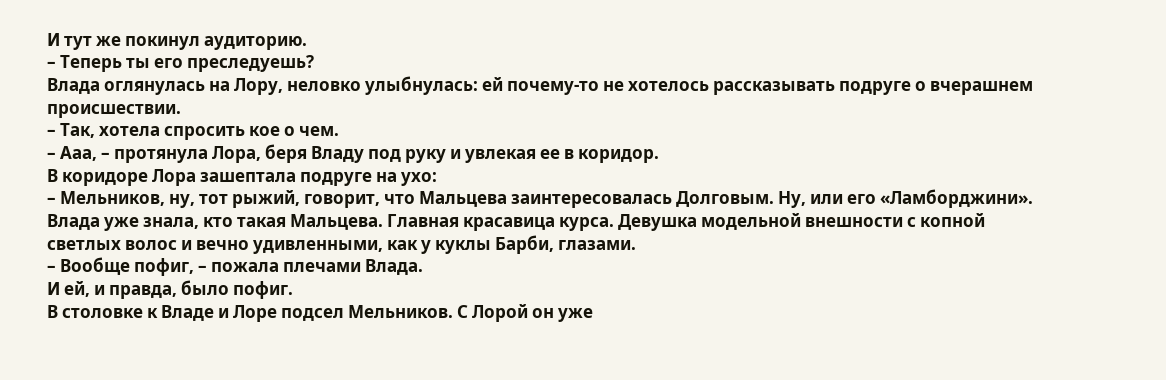И тут же покинул аудиторию.
– Теперь ты его преследуешь?
Влада оглянулась на Лору, неловко улыбнулась: ей почему-то не хотелось рассказывать подруге о вчерашнем происшествии.
– Так, хотела спросить кое о чем.
– Ааа, – протянула Лора, беря Владу под руку и увлекая ее в коридор.
В коридоре Лора зашептала подруге на ухо:
– Мельников, ну, тот рыжий, говорит, что Мальцева заинтересовалась Долговым. Ну, или его «Ламборджини».
Влада уже знала, кто такая Мальцева. Главная красавица курса. Девушка модельной внешности с копной светлых волос и вечно удивленными, как у куклы Барби, глазами.
– Вообще пофиг, – пожала плечами Влада.
И ей, и правда, было пофиг.
В столовке к Владе и Лоре подсел Мельников. С Лорой он уже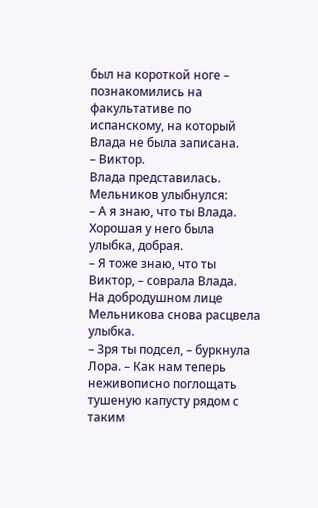был на короткой ноге – познакомились на факультативе по испанскому, на который Влада не была записана.
– Виктор.
Влада представилась. Мельников улыбнулся:
– А я знаю, что ты Влада.
Хорошая у него была улыбка, добрая.
– Я тоже знаю, что ты Виктор, – соврала Влада.
На добродушном лице Мельникова снова расцвела улыбка.
– Зря ты подсел, – буркнула Лора. – Как нам теперь неживописно поглощать тушеную капусту рядом с таким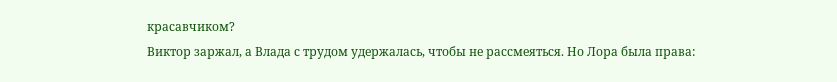красавчиком?
Виктор заржал, а Влада с трудом удержалась, чтобы не рассмеяться. Но Лора была права: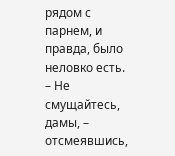рядом с парнем, и правда, было неловко есть.
– Не смущайтесь, дамы, – отсмеявшись,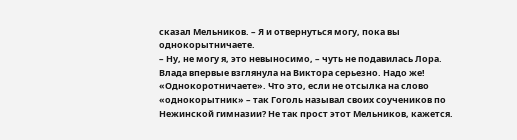сказал Мельников. – Я и отвернуться могу, пока вы однокорытничаете.
– Ну, не могу я, это невыносимо, – чуть не подавилась Лора.
Влада впервые взглянула на Виктора серьезно. Надо же! «Однокоротничаете». Что это, если не отсылка на слово «однокорытник» – так Гоголь называл своих соучеников по Нежинской гимназии? Не так прост этот Мельников, кажется.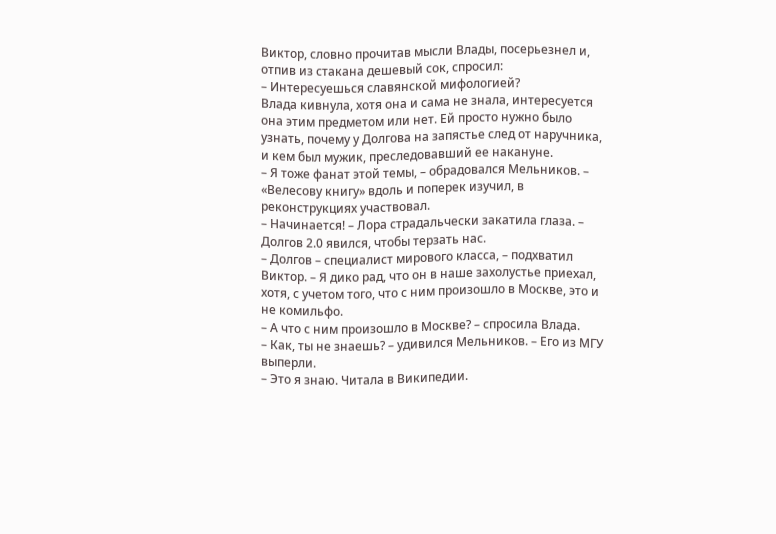Виктор, словно прочитав мысли Влады, посерьезнел и, отпив из стакана дешевый сок, спросил:
– Интересуешься славянской мифологией?
Влада кивнула, хотя она и сама не знала, интересуется она этим предметом или нет. Ей просто нужно было узнать, почему у Долгова на запястье след от наручника, и кем был мужик, преследовавший ее накануне.
– Я тоже фанат этой темы, – обрадовался Мельников. – «Велесову книгу» вдоль и поперек изучил, в реконструкциях участвовал.
– Начинается! – Лора страдальчески закатила глаза. – Долгов 2.0 явился, чтобы терзать нас.
– Долгов – специалист мирового класса, – подхватил Виктор. – Я дико рад, что он в наше захолустье приехал, хотя, с учетом того, что с ним произошло в Москве, это и не комильфо.
– А что с ним произошло в Москве? – спросила Влада.
– Как, ты не знаешь? – удивился Мельников. – Его из МГУ выперли.
– Это я знаю. Читала в Википедии.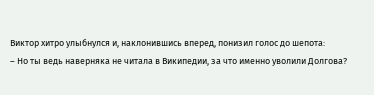Виктор хитро улыбнулся и, наклонившись вперед, понизил голос до шепота:
– Но ты ведь наверняка не читала в Википедии, за что именно уволили Долгова?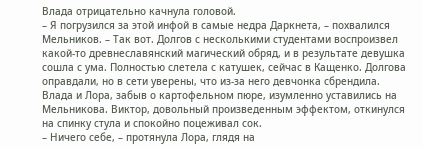Влада отрицательно качнула головой.
– Я погрузился за этой инфой в самые недра Даркнета, – похвалился Мельников. – Так вот. Долгов с несколькими студентами воспроизвел какой-то древнеславянский магический обряд, и в результате девушка сошла с ума. Полностью слетела с катушек, сейчас в Кащенко. Долгова оправдали, но в сети уверены, что из-за него девчонка сбрендила.
Влада и Лора, забыв о картофельном пюре, изумленно уставились на Мельникова. Виктор, довольный произведенным эффектом, откинулся на спинку стула и спокойно поцеживал сок.
– Ничего себе, – протянула Лора, глядя на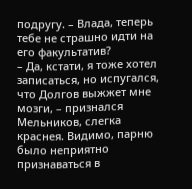подругу. – Влада, теперь тебе не страшно идти на его факультатив?
– Да, кстати, я тоже хотел записаться, но испугался, что Долгов выжжет мне мозги, – признался Мельников, слегка краснея. Видимо, парню было неприятно признаваться в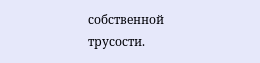собственной трусости.